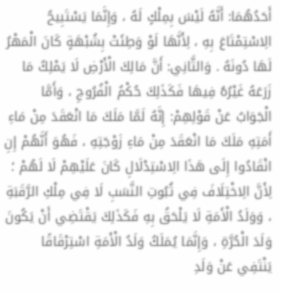أَحَدُهُمَا: أَنَّهُ لَيْسَ بِمِلْكٍ لَهُ ، وَإِنَّمَا يَسْتَبِيحُ الِاسْتِمْتَاعَ بِهِ ، لِأَنَّهَا لَوْ وَطِئَتْ بِشُبْهَةٍ كَانَ الْمَهْرُ لَهَا دُونَهُ . وَالثَّانِي: أَنَّ مَالِكَ الْأَرْضِ لَا يَمْلِكُ مَا زَرَعَهُ غَيْرُهُ فِيهَا فَكَذَلِكَ حُكْمُ الْفُرُوجِ ، وَأَمَّا الْجَوَابُ عَنْ قَوْلِهِمْ: إِنَّهُ لَمَّا مَلَكَ مَا انْعَقَدَ مِنْ مَاءِ أَمَتِهِ مَلَكَ مَا انْعَقَدَ مِنْ مَاءِ زَوْجَتِهِ ، فَهُوَ أَنَّهُمْ إِنِ انْقَادُوا إِلَى هَذَا الِاسْتِدْلَالِ كَانَ عَلَيْهِمْ لَا لَهُمْ ؛ لِأَنَّ الِاخْتِلَافَ فِي ثُبُوتِ النَّسَبِ لَا فِي مِلْكِ الرَّقَبَةِ ، وَوَلَدُ الْأَمَةِ لَا يَلْحَقُ بِهِ فَكَذَلِكَ يَقْتَضِي أَنْ يَكُونَ وَلَدَ الْحُرَّةِ ، وَإِنَّمَا يُمَلَكُ وَلَدُ الْأَمَةِ اسْتِرْقَاقًا يَنْتَفِي عَنْ وَلَدِ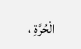الْحُرَّةِ ،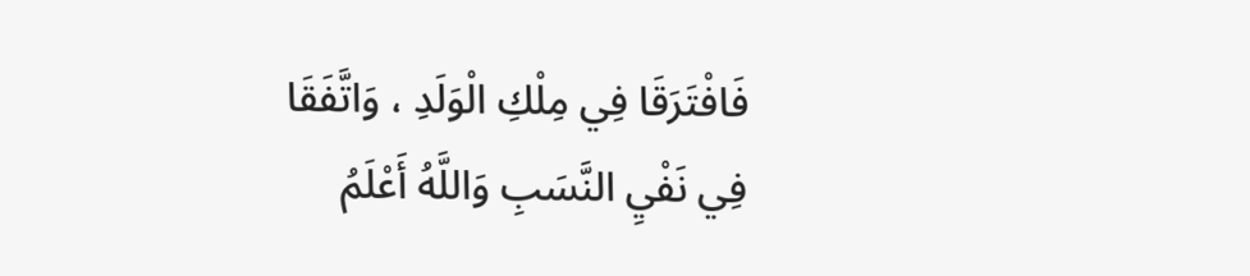فَافْتَرَقَا فِي مِلْكِ الْوَلَدِ ، وَاتَّفَقَا فِي نَفْيِ النَّسَبِ وَاللَّهُ أَعْلَمُ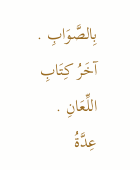بِالصَّوَابِ . آخَرُ كِتَابِ اللِّعَانِ .
عِدَّةُ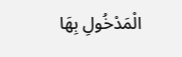الْمَدْخُولِ بِهَا